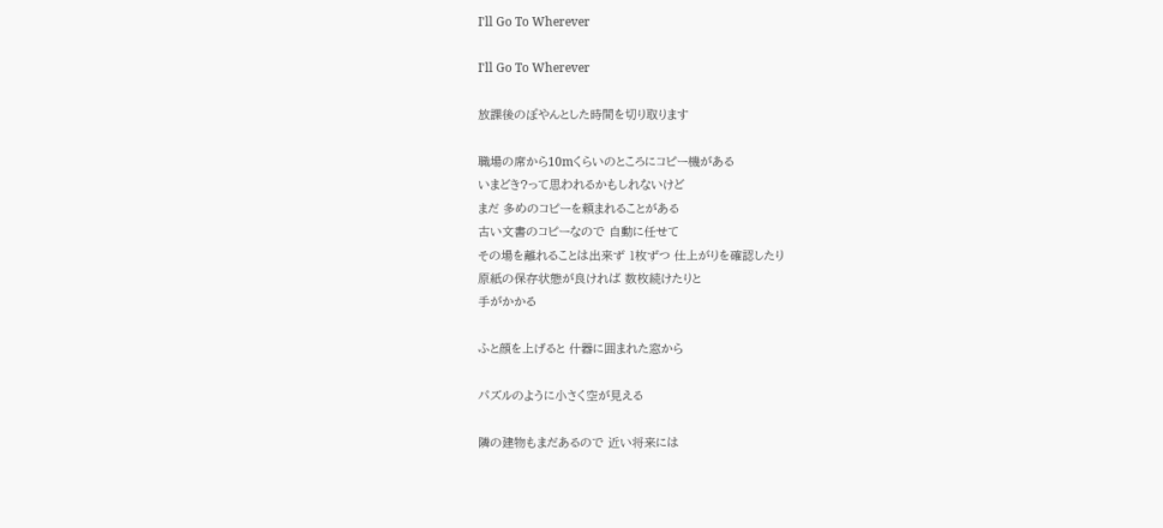I'll Go To Wherever

I'll Go To Wherever

放課後のぽやんとした時間を切り取ります

職場の席から10mくらいのところにコピー機がある
いまどき?って思われるかもしれないけど
まだ 多めのコピーを頼まれることがある
古い文書のコピーなので 自動に任せて
その場を離れることは出来ず 1枚ずつ 仕上がりを確認したり
原紙の保存状態が良ければ 数枚続けたりと
手がかかる

ふと顔を上げると 什器に囲まれた窓から

パズルのように小さく空が見える

隣の建物もまだあるので 近い将来には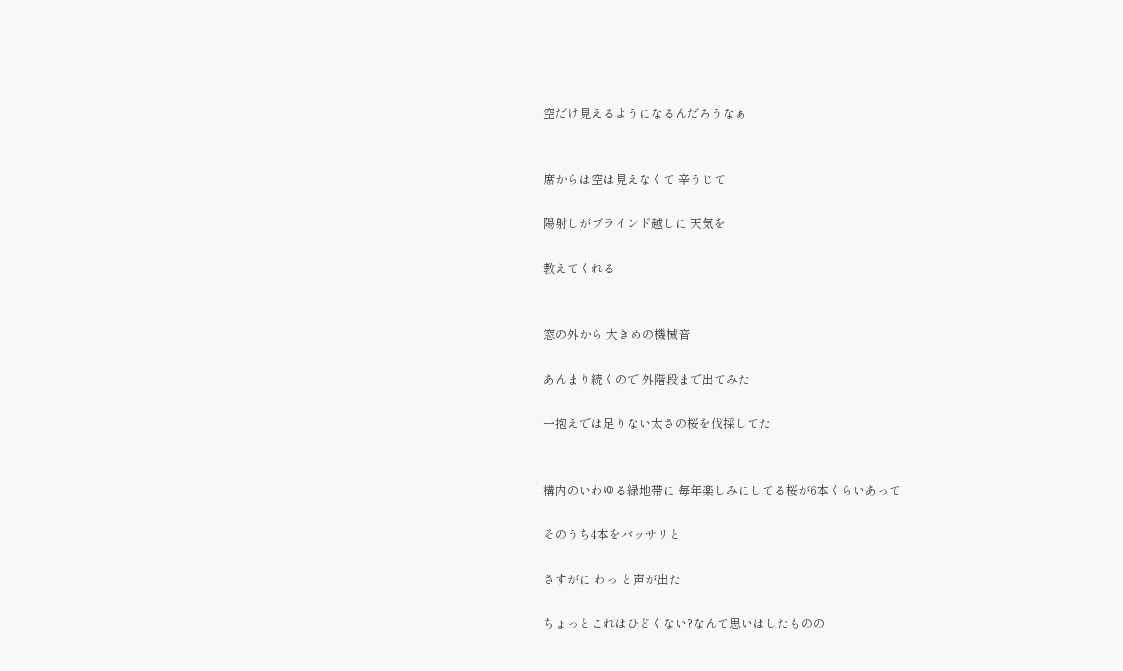空だけ見えるようになるんだろうなぁ


席からは空は見えなくて 辛うじて

陽射しがブラインド越しに 天気を

教えてくれる


窓の外から 大きめの機械音

あんまり続くので 外階段まで出てみた

一抱えでは足りない太さの桜を伐採してた


構内のいわゆる緑地帯に 毎年楽しみにしてる桜が6本くらいあって

そのうち4本をバッサリと

さすがに わっ と声が出た

ちょっとこれはひどくない?なんて思いはしたものの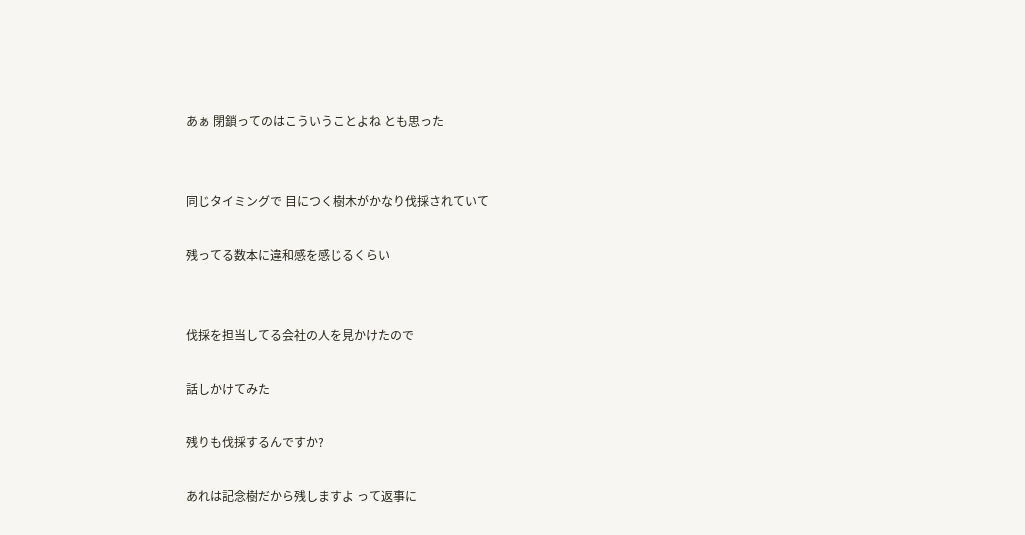あぁ 閉鎖ってのはこういうことよね とも思った


同じタイミングで 目につく樹木がかなり伐採されていて

残ってる数本に違和感を感じるくらい


伐採を担当してる会社の人を見かけたので

話しかけてみた

残りも伐採するんですか?

あれは記念樹だから残しますよ って返事に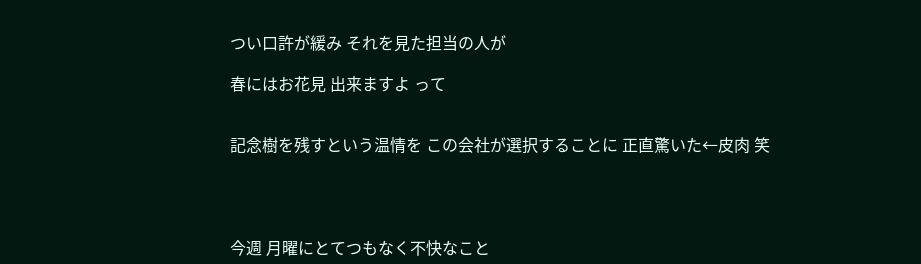つい口許が緩み それを見た担当の人が

春にはお花見 出来ますよ って


記念樹を残すという温情を この会社が選択することに 正直驚いた←皮肉 笑




今週 月曜にとてつもなく不快なこと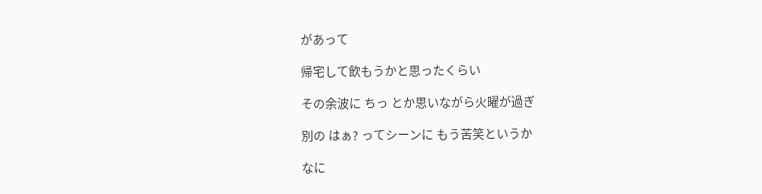があって

帰宅して飲もうかと思ったくらい

その余波に ちっ とか思いながら火曜が過ぎ

別の はぁ? ってシーンに もう苦笑というか

なに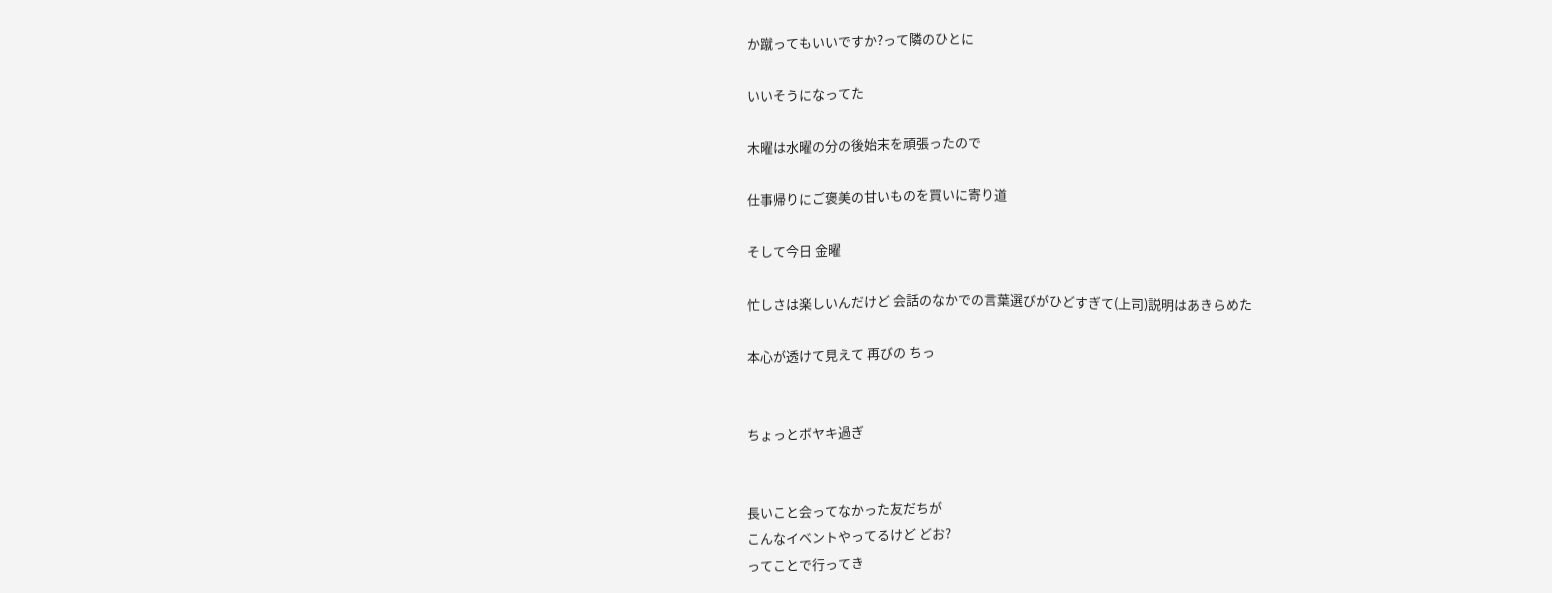か蹴ってもいいですか?って隣のひとに

いいそうになってた

木曜は水曜の分の後始末を頑張ったので

仕事帰りにご褒美の甘いものを買いに寄り道

そして今日 金曜

忙しさは楽しいんだけど 会話のなかでの言葉選びがひどすぎて(上司)説明はあきらめた

本心が透けて見えて 再びの ちっ


ちょっとボヤキ過ぎ


長いこと会ってなかった友だちが
こんなイベントやってるけど どお?
ってことで行ってき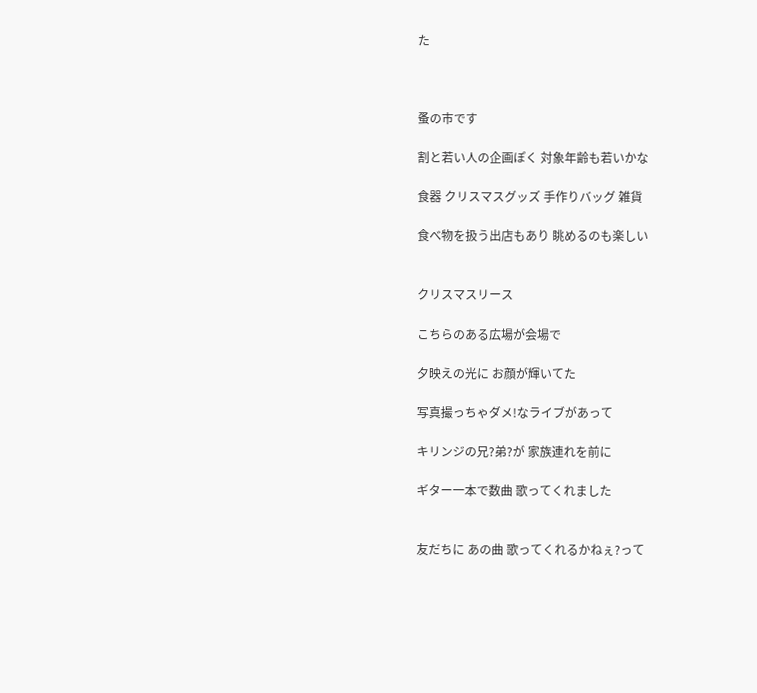た



蚤の市です

割と若い人の企画ぽく 対象年齢も若いかな

食器 クリスマスグッズ 手作りバッグ 雑貨

食べ物を扱う出店もあり 眺めるのも楽しい


クリスマスリース

こちらのある広場が会場で

夕映えの光に お顔が輝いてた

写真撮っちゃダメ!なライブがあって

キリンジの兄?弟?が 家族連れを前に

ギター一本で数曲 歌ってくれました


友だちに あの曲 歌ってくれるかねぇ?って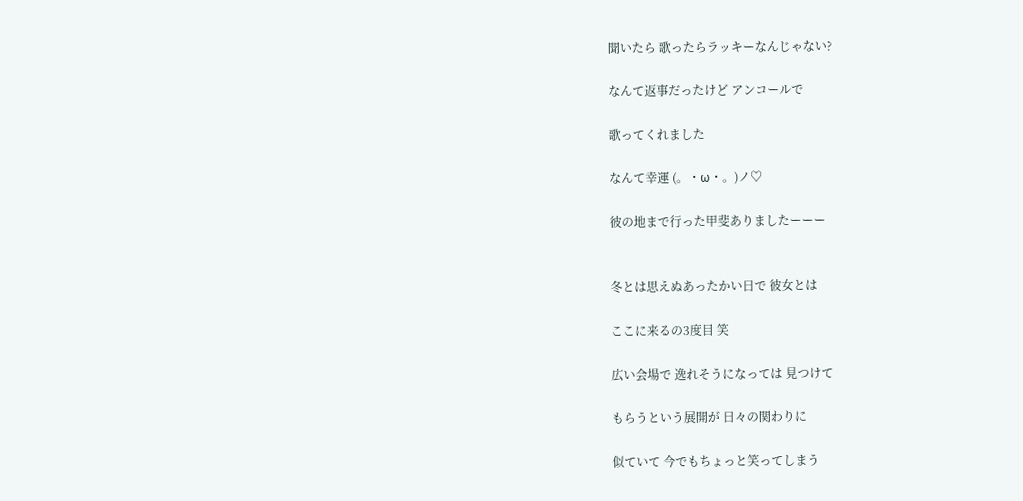聞いたら 歌ったらラッキーなんじゃない?

なんて返事だったけど アンコールで

歌ってくれました

なんて幸運 (。・ω・。)ノ♡

彼の地まで行った甲斐ありましたーーー


冬とは思えぬあったかい日で 彼女とは

ここに来るの3度目 笑

広い会場で 逸れそうになっては 見つけて

もらうという展開が 日々の関わりに

似ていて 今でもちょっと笑ってしまう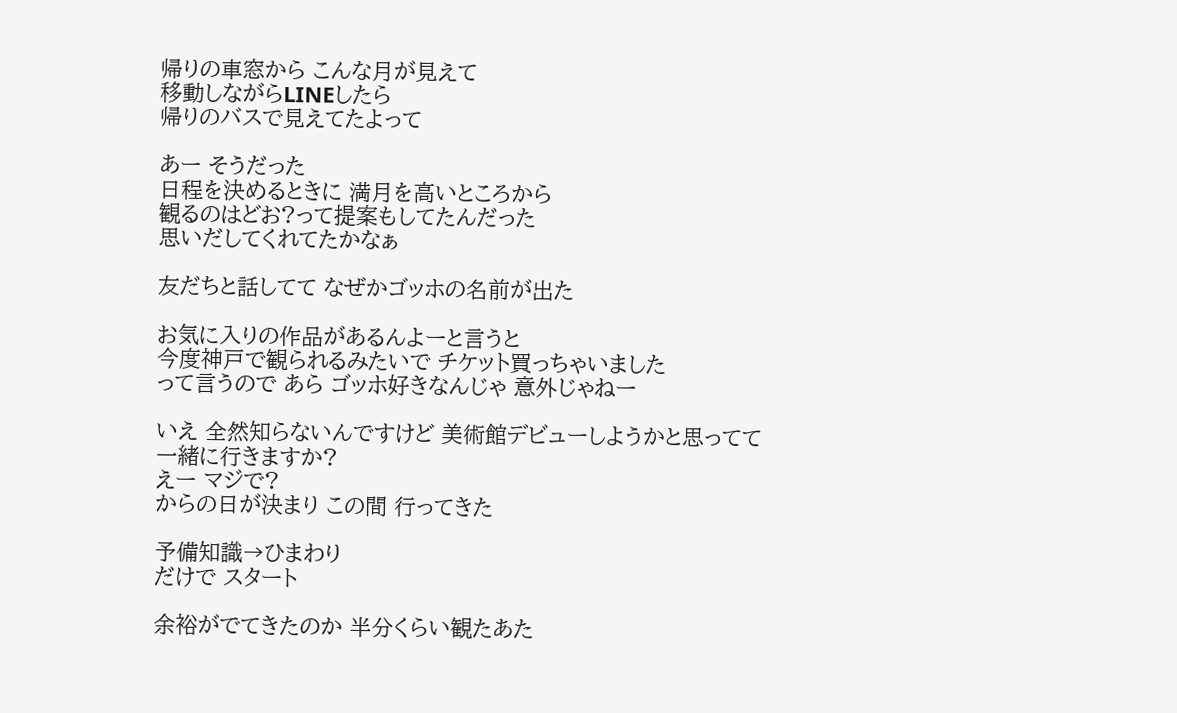帰りの車窓から こんな月が見えて
移動しながらLINEしたら
帰りのバスで見えてたよって

あー そうだった
日程を決めるときに 満月を高いところから
観るのはどお?って提案もしてたんだった
思いだしてくれてたかなぁ

友だちと話してて なぜかゴッホの名前が出た

お気に入りの作品があるんよーと言うと
今度神戸で観られるみたいで チケット買っちゃいました
って言うので あら ゴッホ好きなんじゃ 意外じゃねー

いえ 全然知らないんですけど 美術館デビューしようかと思ってて
一緒に行きますか?
えー マジで?
からの日が決まり この間 行ってきた

予備知識→ひまわり
だけで スタート

余裕がでてきたのか 半分くらい観たあた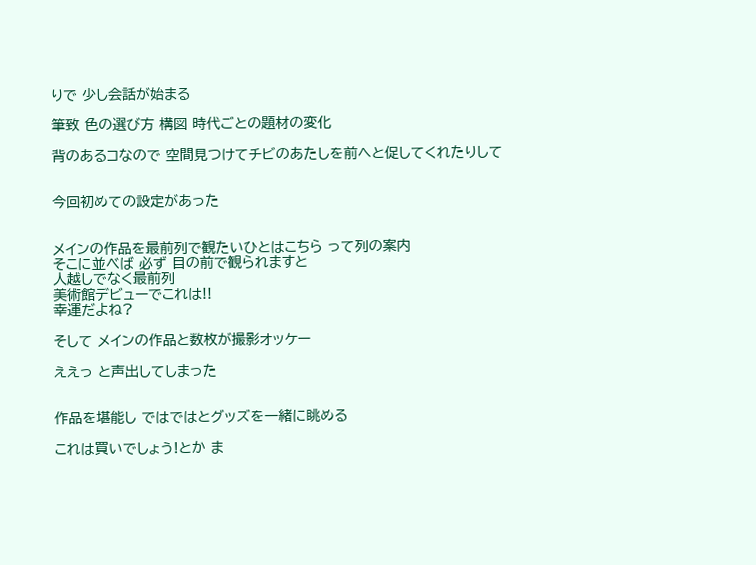りで 少し会話が始まる

筆致 色の選び方 構図 時代ごとの題材の変化

背のあるコなので 空間見つけてチビのあたしを前へと促してくれたりして


今回初めての設定があった


メインの作品を最前列で観たいひとはこちら って列の案内
そこに並べば 必ず 目の前で観られますと
人越しでなく最前列
美術館デビューでこれは!!
幸運だよね?

そして メインの作品と数枚が撮影オッケー

ええっ と声出してしまった


作品を堪能し ではではとグッズを一緒に眺める

これは買いでしょう!とか ま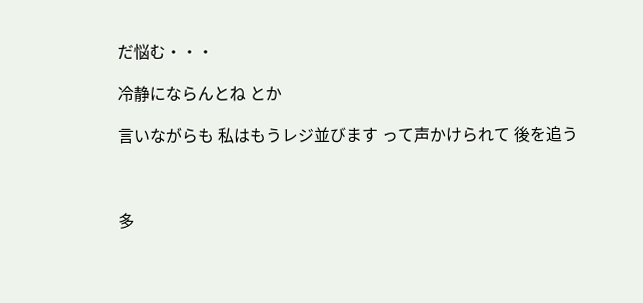だ悩む・・・

冷静にならんとね とか

言いながらも 私はもうレジ並びます って声かけられて 後を追う



多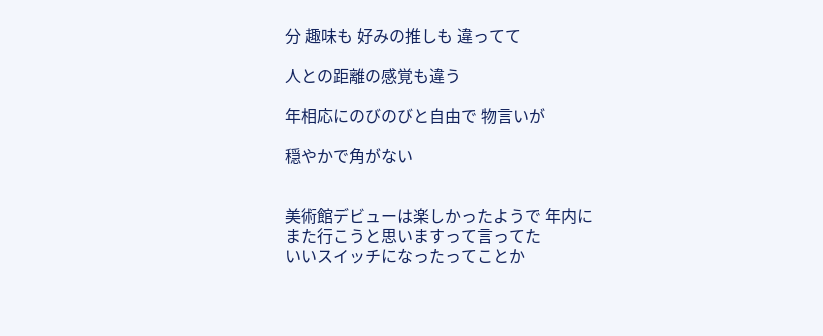分 趣味も 好みの推しも 違ってて

人との距離の感覚も違う

年相応にのびのびと自由で 物言いが

穏やかで角がない


美術館デビューは楽しかったようで 年内に
また行こうと思いますって言ってた
いいスイッチになったってことか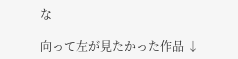な

向って左が見たかった作品 ↓